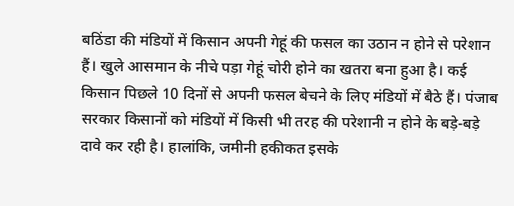बठिंडा की मंडियों में किसान अपनी गेहूं की फसल का उठान न होने से परेशान हैं। खुले आसमान के नीचे पड़ा गेहूं चोरी होने का खतरा बना हुआ है। कई किसान पिछले 10 दिनों से अपनी फसल बेचने के लिए मंडियों में बैठे हैं। पंजाब सरकार किसानों को मंडियों में किसी भी तरह की परेशानी न होने के बड़े-बड़े दावे कर रही है। हालांकि, जमीनी हकीकत इसके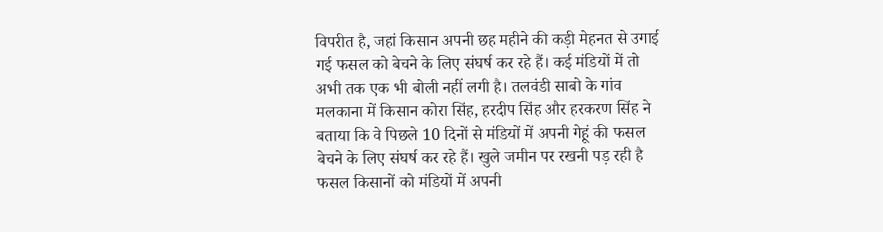विपरीत है, जहां किसान अपनी छह महीने की कड़ी मेहनत से उगाई गई फसल को बेचने के लिए संघर्ष कर रहे हैं। कई मंडियों में तो अभी तक एक भी बोली नहीं लगी है। तलवंडी साबो के गांव मलकाना में किसान कोरा सिंह, हरदीप सिंह और हरकरण सिंह ने बताया कि वे पिछले 10 दिनों से मंडियों में अपनी गेहूं की फसल बेचने के लिए संघर्ष कर रहे हैं। खुले जमीन पर रखनी पड़ रही है फसल किसानों को मंडियों में अपनी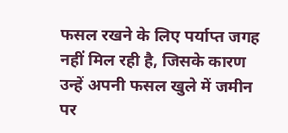फसल रखने के लिए पर्याप्त जगह नहीं मिल रही है, जिसके कारण उन्हें अपनी फसल खुले में जमीन पर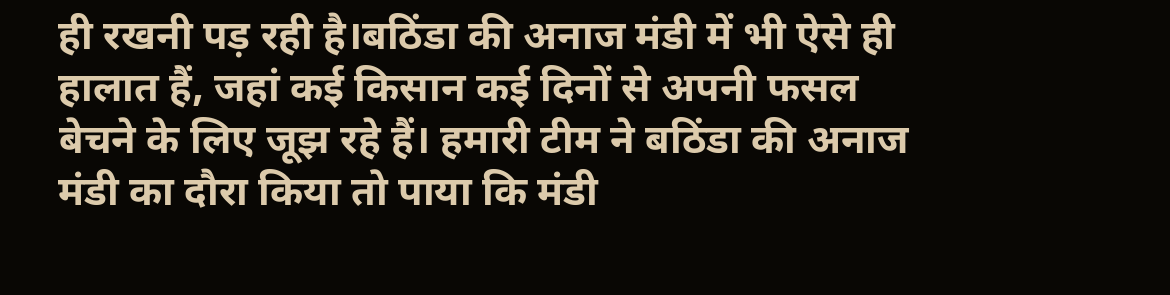ही रखनी पड़ रही है।बठिंडा की अनाज मंडी में भी ऐसे ही हालात हैं, जहां कई किसान कई दिनों से अपनी फसल बेचने के लिए जूझ रहे हैं। हमारी टीम ने बठिंडा की अनाज मंडी का दौरा किया तो पाया कि मंडी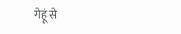गेहूं से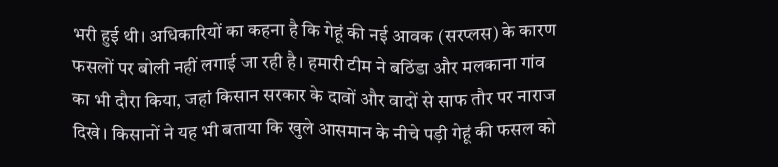भरी हुई थी। अधिकारियों का कहना है कि गेहूं की नई आवक (सरप्लस) के कारण फसलों पर बोली नहीं लगाई जा रही है। हमारी टीम ने बठिंडा और मलकाना गांव का भी दौरा किया, जहां किसान सरकार के दावों और वादों से साफ तौर पर नाराज दिखे। किसानों ने यह भी बताया कि खुले आसमान के नीचे पड़ी गेहूं की फसल को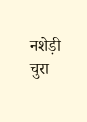नशेड़ी चुरा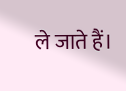ले जाते हैं।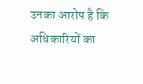उनका आरोप है कि अधिकारियों का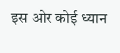इस ओर कोई ध्यान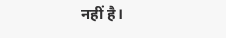नहीं है।